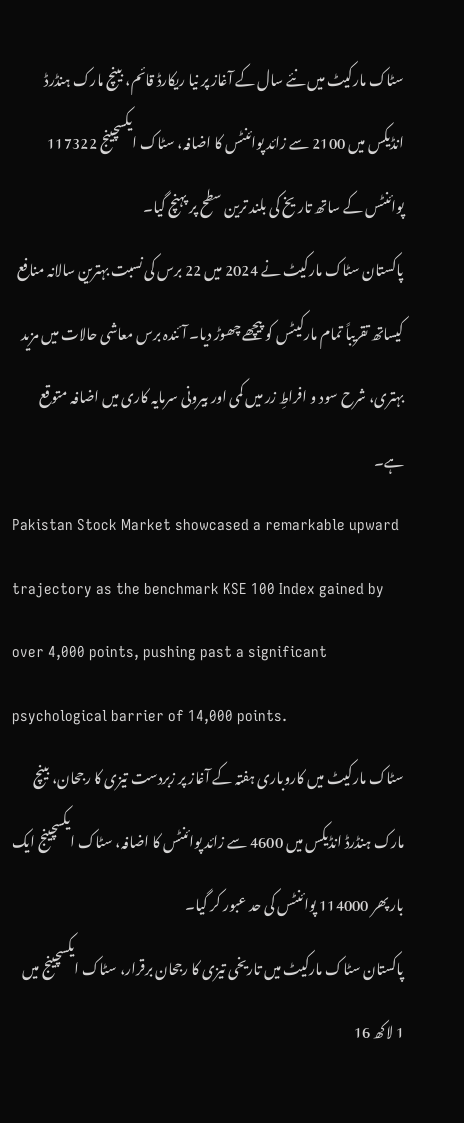سٹاک مارکیٹ میں نئے سال کے آغاز پر نیا ریکارڈ قائم، بینچ مارک ہنڈرڈ انڈیکس میں 2100 سے زائد پوائنٹس کا اضافہ، سٹاک ایکسچینج 117322 پوائنٹس کے ساتھ تاریخ کی بلند ترین سطح پر پہنچ گیا۔
پاکستان سٹاک مارکیٹ نے 2024 میں 22 برس کی نسبت بہترین سالانہ منافع کیساتھ تقریباً تمام مارکیٹس کو پیچھے چھوڑ دیا۔ آئندہ برس معاشی حالات میں مزید بہتری، شرح سود و افراطِ زر میں کمی اور بیرونی سرمایہ کاری میں اضافہ متوقع ہے۔
Pakistan Stock Market showcased a remarkable upward trajectory as the benchmark KSE 100 Index gained by over 4,000 points, pushing past a significant psychological barrier of 14,000 points.
سٹاک مارکیٹ میں کاروباری ہفتہ کے آغاز پر زبردست تیزی کا رجحان، بینچ مارک ہنڈرڈ انڈیکس میں 4600 سے زائد پوائنٹس کا اضافہ، سٹاک ایکسچینج ایک بار پھر 114000 پوائنٹس کی حد عبور کر گیا۔
پاکستان سٹاک مارکیٹ میں تاریخی تیزی کا رجحان برقرار، سٹاک ایکسچینج میں 1 لاکھ 16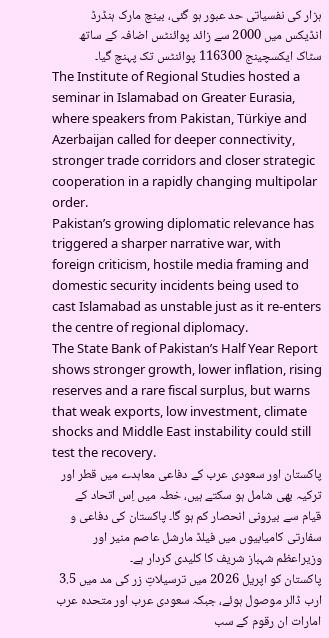ہزار کی نفسیاتی حد عبور ہو گئی، بینچ مارک ہنڈرڈ انڈیکس میں 2000 سے زائد پوائنٹس اضافہ کے ساتھ سٹاک ایکسچینج 116300 پوائنٹس تک پہنچ گیا۔
The Institute of Regional Studies hosted a seminar in Islamabad on Greater Eurasia, where speakers from Pakistan, Türkiye and Azerbaijan called for deeper connectivity, stronger trade corridors and closer strategic cooperation in a rapidly changing multipolar order.
Pakistan’s growing diplomatic relevance has triggered a sharper narrative war, with foreign criticism, hostile media framing and domestic security incidents being used to cast Islamabad as unstable just as it re-enters the centre of regional diplomacy.
The State Bank of Pakistan’s Half Year Report shows stronger growth, lower inflation, rising reserves and a rare fiscal surplus, but warns that weak exports, low investment, climate shocks and Middle East instability could still test the recovery.
پاکستان اور سعودی عرب کے دفاعی معاہدے میں قطر اور ترکیہ بھی شامل ہو سکتے ہیں، خطہ میں اِس اتحاد کے قیام سے بیرونی انحصار کم ہو گا۔ پاکستان کی دفاعی و سفارتی کامیابیوں میں فیلڈ مارشل عاصم منیر اور وزیراعظم شہباز شریف کا کلیدی کردار ہے۔
پاکستان کو اپریل 2026 میں ترسیلاتِ زر کی مد میں 3.5 ارب ڈالر موصول ہوئے، جبکہ سعودی عرب اور متحدہ عرب امارات ان رقوم کے سب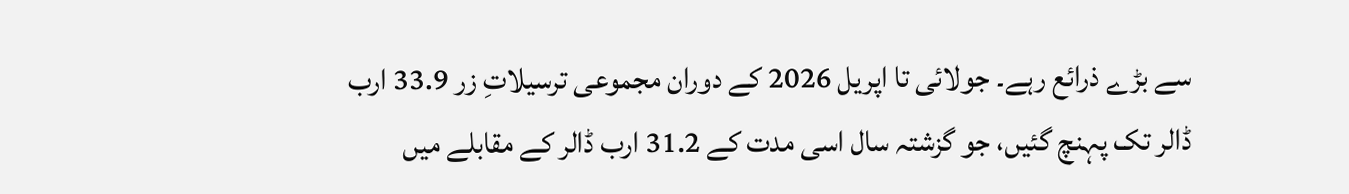سے بڑے ذرائع رہے۔ جولائی تا اپریل 2026 کے دوران مجموعی ترسیلاتِ زر 33.9 ارب ڈالر تک پہنچ گئیں، جو گزشتہ سال اسی مدت کے 31.2 ارب ڈالر کے مقابلے میں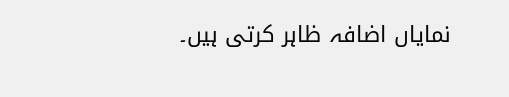نمایاں اضافہ ظاہر کرتی ہیں۔